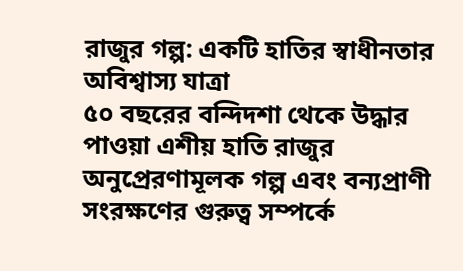রাজুর গল্প: একটি হাতির স্বাধীনতার অবিশ্বাস্য যাত্রা
৫০ বছরের বন্দিদশা থেকে উদ্ধার পাওয়া এশীয় হাতি রাজুর অনুপ্রেরণামূলক গল্প এবং বন্যপ্রাণী সংরক্ষণের গুরুত্ব সম্পর্কে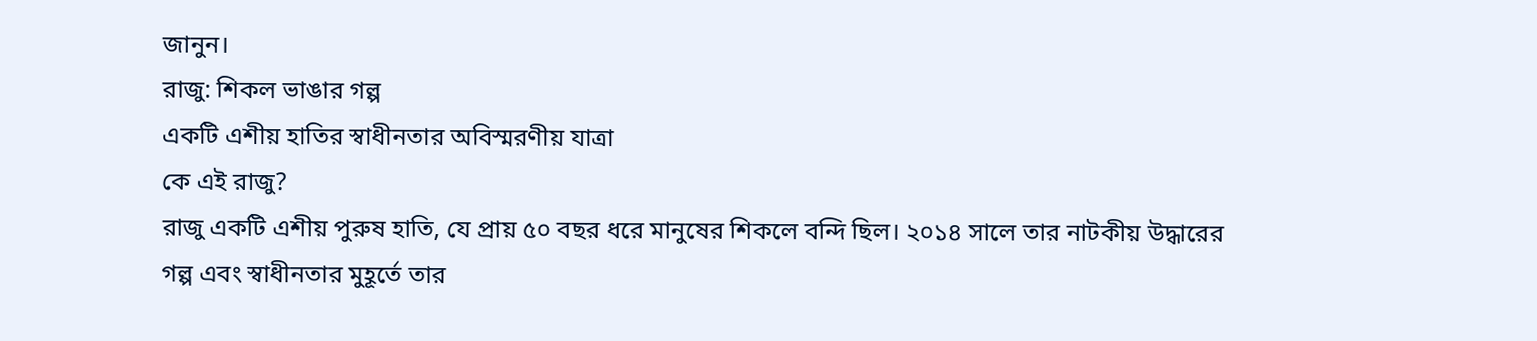জানুন।
রাজু: শিকল ভাঙার গল্প
একটি এশীয় হাতির স্বাধীনতার অবিস্মরণীয় যাত্রা
কে এই রাজু?
রাজু একটি এশীয় পুরুষ হাতি, যে প্রায় ৫০ বছর ধরে মানুষের শিকলে বন্দি ছিল। ২০১৪ সালে তার নাটকীয় উদ্ধারের গল্প এবং স্বাধীনতার মুহূর্তে তার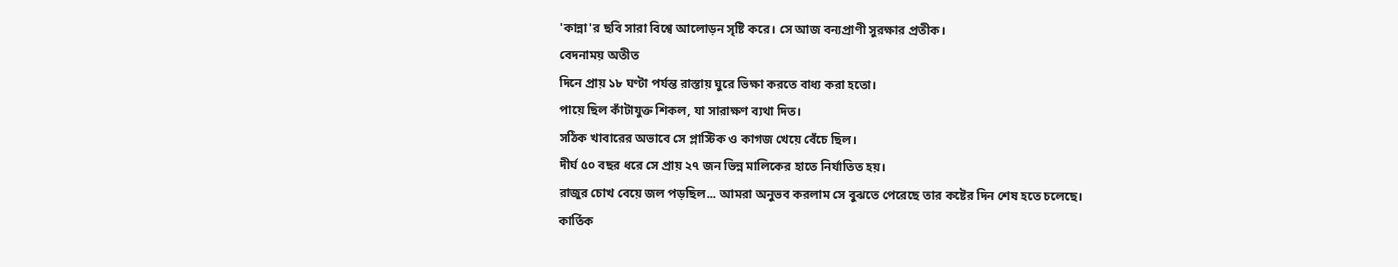'কান্না'র ছবি সারা বিশ্বে আলোড়ন সৃষ্টি করে। সে আজ বন্যপ্রাণী সুরক্ষার প্রতীক।
বেদনাময় অতীত
দিনে প্রায় ১৮ ঘণ্টা পর্যন্ত রাস্তায় ঘুরে ভিক্ষা করতে বাধ্য করা হতো।
পায়ে ছিল কাঁটাযুক্ত শিকল, যা সারাক্ষণ ব্যথা দিত।
সঠিক খাবারের অভাবে সে প্লাস্টিক ও কাগজ খেয়ে বেঁচে ছিল।
দীর্ঘ ৫০ বছর ধরে সে প্রায় ২৭ জন ভিন্ন মালিকের হাতে নির্যাতিত হয়।
রাজুর চোখ বেয়ে জল পড়ছিল... আমরা অনুভব করলাম সে বুঝতে পেরেছে তার কষ্টের দিন শেষ হতে চলেছে।
কার্তিক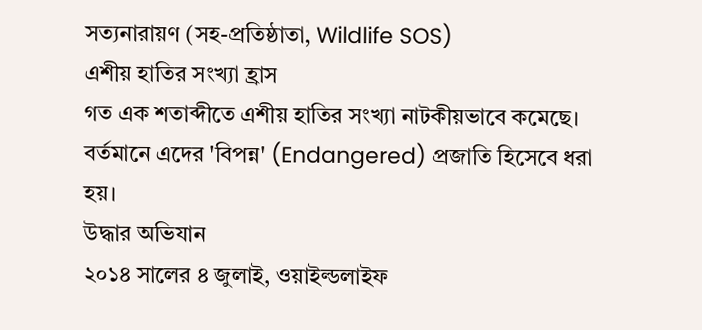সত্যনারায়ণ (সহ-প্রতিষ্ঠাতা, Wildlife SOS)
এশীয় হাতির সংখ্যা হ্রাস
গত এক শতাব্দীতে এশীয় হাতির সংখ্যা নাটকীয়ভাবে কমেছে। বর্তমানে এদের 'বিপন্ন' (Endangered) প্রজাতি হিসেবে ধরা হয়।
উদ্ধার অভিযান
২০১৪ সালের ৪ জুলাই, ওয়াইল্ডলাইফ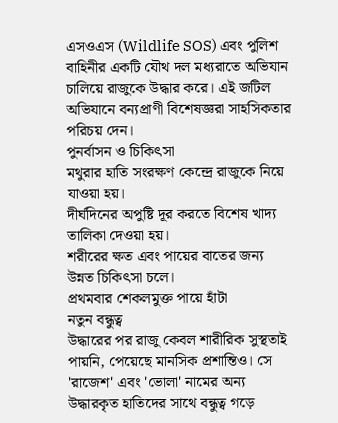এসওএস (Wildlife SOS) এবং পুলিশ বাহিনীর একটি যৌথ দল মধ্যরাতে অভিযান চালিয়ে রাজুকে উদ্ধার করে। এই জটিল অভিযানে বন্যপ্রাণী বিশেষজ্ঞরা সাহসিকতার পরিচয় দেন।
পুনর্বাসন ও চিকিৎসা
মথুরার হাতি সংরক্ষণ কেন্দ্রে রাজুকে নিয়ে যাওয়া হয়।
দীর্ঘদিনের অপুষ্টি দূর করতে বিশেষ খাদ্য তালিকা দেওয়া হয়।
শরীরের ক্ষত এবং পায়ের বাতের জন্য উন্নত চিকিৎসা চলে।
প্রথমবার শেকলমুক্ত পায়ে হাঁটা
নতুন বন্ধুত্ব
উদ্ধারের পর রাজু কেবল শারীরিক সুস্থতাই পায়নি, পেয়েছে মানসিক প্রশান্তিও। সে 'রাজেশ' এবং 'ভোলা' নামের অন্য উদ্ধারকৃত হাতিদের সাথে বন্ধুত্ব গড়ে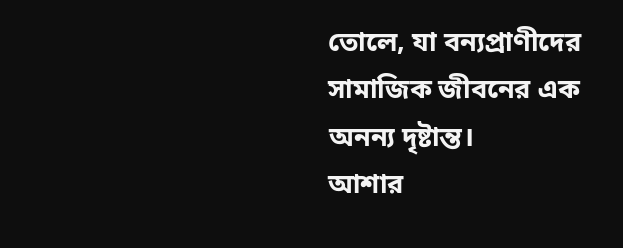তোলে, যা বন্যপ্রাণীদের সামাজিক জীবনের এক অনন্য দৃষ্টান্ত।
আশার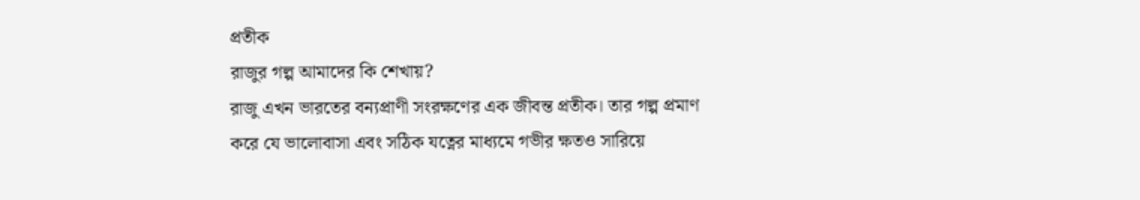প্রতীক
রাজুর গল্প আমাদের কি শেখায়?
রাজু এখন ভারতের বন্যপ্রাণী সংরক্ষণের এক জীবন্ত প্রতীক। তার গল্প প্রমাণ করে যে ভালোবাসা এবং সঠিক যত্নের মাধ্যমে গভীর ক্ষতও সারিয়ে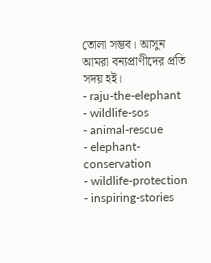তোলা সম্ভব। আসুন আমরা বন্যপ্রাণীদের প্রতি সদয় হই।
- raju-the-elephant
- wildlife-sos
- animal-rescue
- elephant-conservation
- wildlife-protection
- inspiring-stories